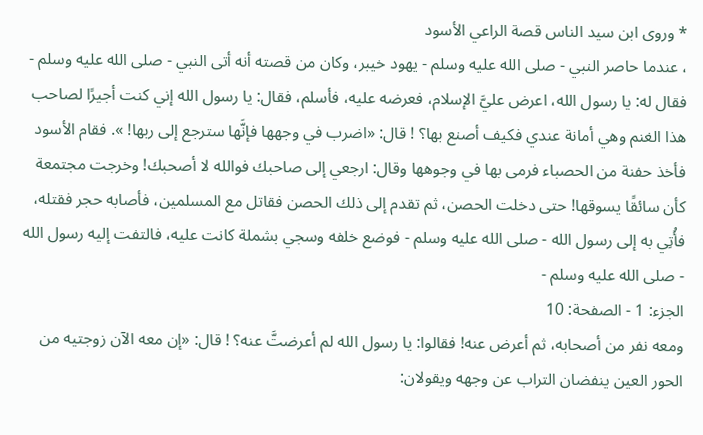* وروى ابن سيد الناس قصة الراعي الأسود
، عندما حاصر النبي - صلى الله عليه وسلم - يهود خيبر، وكان من قصته أنه أتى النبي - صلى الله عليه وسلم - فقال له: يا رسول الله، اعرض عليَّ الإسلام، فعرضه عليه، فأسلم، فقال: يا رسول الله إني كنت أجيرًا لصاحب هذا الغنم وهي أمانة عندي فكيف أصنع بها؟ ! قال: «اضرب في وجهها فإنَّها سترجع إلى ربها! ». فقام الأسود فأخذ حفنة من الحصباء فرمى بها في وجوهها وقال: ارجعي إلى صاحبك فوالله لا أصحبك! وخرجت مجتمعة كأن سائقًا يسوقها! حتى دخلت الحصن، ثم تقدم إلى ذلك الحصن فقاتل مع المسلمين، فأصابه حجر فقتله، فأُتِي به إلى رسول الله - صلى الله عليه وسلم - فوضع خلفه وسجي بشملة كانت عليه، فالتفت إليه رسول الله - صلى الله عليه وسلم -
الجزء: 1 - الصفحة: 10
ومعه نفر من أصحابه، ثم أعرض عنه! فقالوا: يا رسول الله لم أعرضتَّ عنه؟ ! قال: «إن معه الآن زوجتيه من الحور العين ينفضان التراب عن وجهه ويقولان: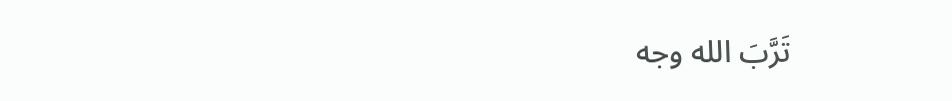تَرَّبَ الله وجه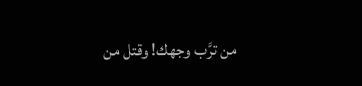من ترَّب وجهك! وقتل من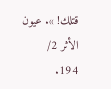قتلك! ». عيون الأثر 2/ 194.